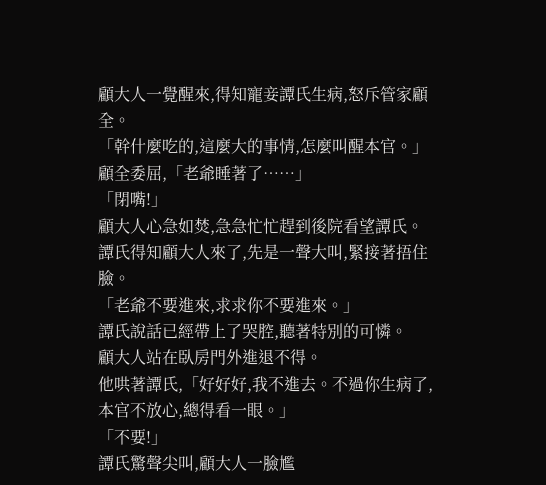顧大人一覺醒來,得知寵妾譚氏生病,怒斥管家顧全。
「幹什麼吃的,這麼大的事情,怎麼叫醒本官。」
顧全委屈,「老爺睡著了……」
「閉嘴!」
顧大人心急如焚,急急忙忙趕到後院看望譚氏。
譚氏得知顧大人來了,先是一聲大叫,緊接著捂住臉。
「老爺不要進來,求求你不要進來。」
譚氏說話已經帶上了哭腔,聽著特別的可憐。
顧大人站在臥房門外進退不得。
他哄著譚氏,「好好好,我不進去。不過你生病了,本官不放心,總得看一眼。」
「不要!」
譚氏驚聲尖叫,顧大人一臉尷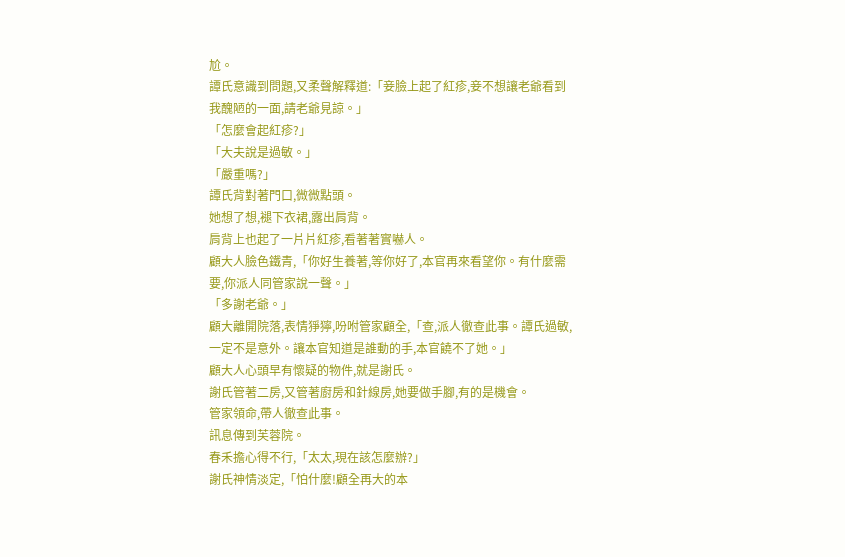尬。
譚氏意識到問題,又柔聲解釋道:「妾臉上起了紅疹,妾不想讓老爺看到我醜陋的一面,請老爺見諒。」
「怎麼會起紅疹?」
「大夫說是過敏。」
「嚴重嗎?」
譚氏背對著門口,微微點頭。
她想了想,褪下衣裙,露出肩背。
肩背上也起了一片片紅疹,看著著實嚇人。
顧大人臉色鐵青,「你好生養著,等你好了,本官再來看望你。有什麼需要,你派人同管家說一聲。」
「多謝老爺。」
顧大離開院落,表情猙獰,吩咐管家顧全,「查,派人徹查此事。譚氏過敏,一定不是意外。讓本官知道是誰動的手,本官饒不了她。」
顧大人心頭早有懷疑的物件,就是謝氏。
謝氏管著二房,又管著廚房和針線房,她要做手腳,有的是機會。
管家領命,帶人徹查此事。
訊息傳到芙蓉院。
春禾擔心得不行,「太太,現在該怎麼辦?」
謝氏神情淡定,「怕什麼!顧全再大的本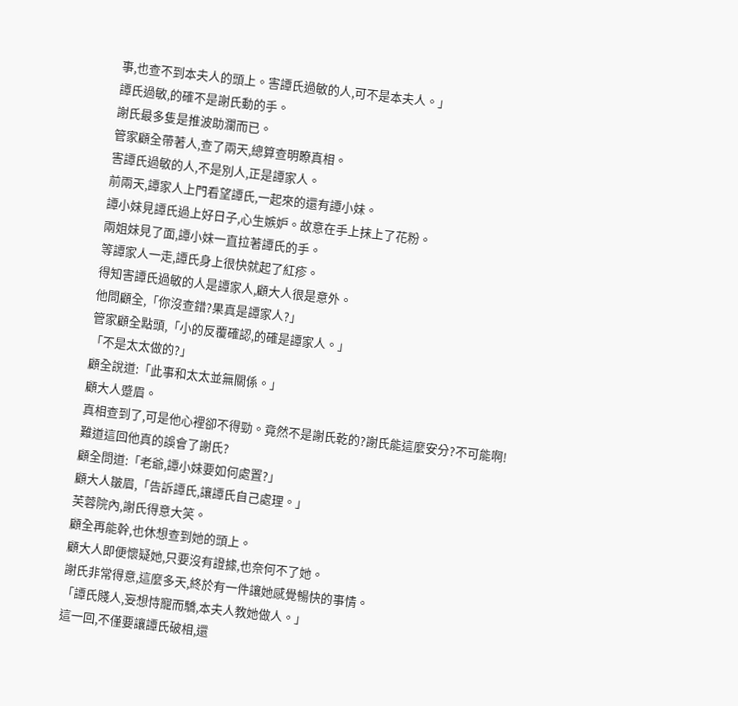事,也查不到本夫人的頭上。害譚氏過敏的人,可不是本夫人。」
譚氏過敏,的確不是謝氏動的手。
謝氏最多隻是推波助瀾而已。
管家顧全帶著人,查了兩天,總算查明瞭真相。
害譚氏過敏的人,不是別人,正是譚家人。
前兩天,譚家人上門看望譚氏,一起來的還有譚小妹。
譚小妹見譚氏過上好日子,心生嫉妒。故意在手上抹上了花粉。
兩姐妹見了面,譚小妹一直拉著譚氏的手。
等譚家人一走,譚氏身上很快就起了紅疹。
得知害譚氏過敏的人是譚家人,顧大人很是意外。
他問顧全,「你沒查錯?果真是譚家人?」
管家顧全點頭,「小的反覆確認,的確是譚家人。」
「不是太太做的?」
顧全說道:「此事和太太並無關係。」
顧大人蹙眉。
真相查到了,可是他心裡卻不得勁。竟然不是謝氏乾的?謝氏能這麼安分?不可能啊!
難道這回他真的誤會了謝氏?
顧全問道:「老爺,譚小妹要如何處置?」
顧大人皺眉,「告訴譚氏,讓譚氏自己處理。」
芙蓉院內,謝氏得意大笑。
顧全再能幹,也休想查到她的頭上。
顧大人即便懷疑她,只要沒有證據,也奈何不了她。
謝氏非常得意,這麼多天,終於有一件讓她感覺暢快的事情。
「譚氏賤人,妄想恃寵而驕,本夫人教她做人。」
這一回,不僅要讓譚氏破相,還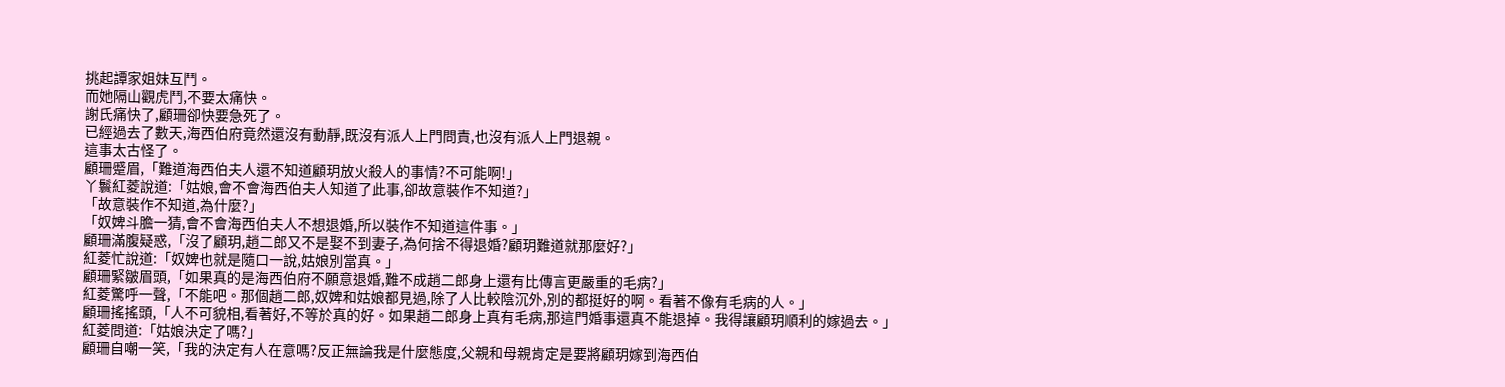挑起譚家姐妹互鬥。
而她隔山觀虎鬥,不要太痛快。
謝氏痛快了,顧珊卻快要急死了。
已經過去了數天,海西伯府竟然還沒有動靜,既沒有派人上門問責,也沒有派人上門退親。
這事太古怪了。
顧珊蹙眉,「難道海西伯夫人還不知道顧玥放火殺人的事情?不可能啊!」
丫鬟紅菱說道:「姑娘,會不會海西伯夫人知道了此事,卻故意裝作不知道?」
「故意裝作不知道,為什麼?」
「奴婢斗膽一猜,會不會海西伯夫人不想退婚,所以裝作不知道這件事。」
顧珊滿腹疑惑,「沒了顧玥,趙二郎又不是娶不到妻子,為何捨不得退婚?顧玥難道就那麼好?」
紅菱忙說道:「奴婢也就是隨口一說,姑娘別當真。」
顧珊緊皺眉頭,「如果真的是海西伯府不願意退婚,難不成趙二郎身上還有比傳言更嚴重的毛病?」
紅菱驚呼一聲,「不能吧。那個趙二郎,奴婢和姑娘都見過,除了人比較陰沉外,別的都挺好的啊。看著不像有毛病的人。」
顧珊搖搖頭,「人不可貌相,看著好,不等於真的好。如果趙二郎身上真有毛病,那這門婚事還真不能退掉。我得讓顧玥順利的嫁過去。」
紅菱問道:「姑娘決定了嗎?」
顧珊自嘲一笑,「我的決定有人在意嗎?反正無論我是什麼態度,父親和母親肯定是要將顧玥嫁到海西伯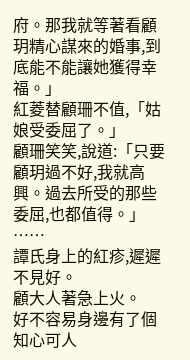府。那我就等著看顧玥精心謀來的婚事,到底能不能讓她獲得幸福。」
紅菱替顧珊不值,「姑娘受委屈了。」
顧珊笑笑,說道:「只要顧玥過不好,我就高興。過去所受的那些委屈,也都值得。」
……
譚氏身上的紅疹,遲遲不見好。
顧大人著急上火。
好不容易身邊有了個知心可人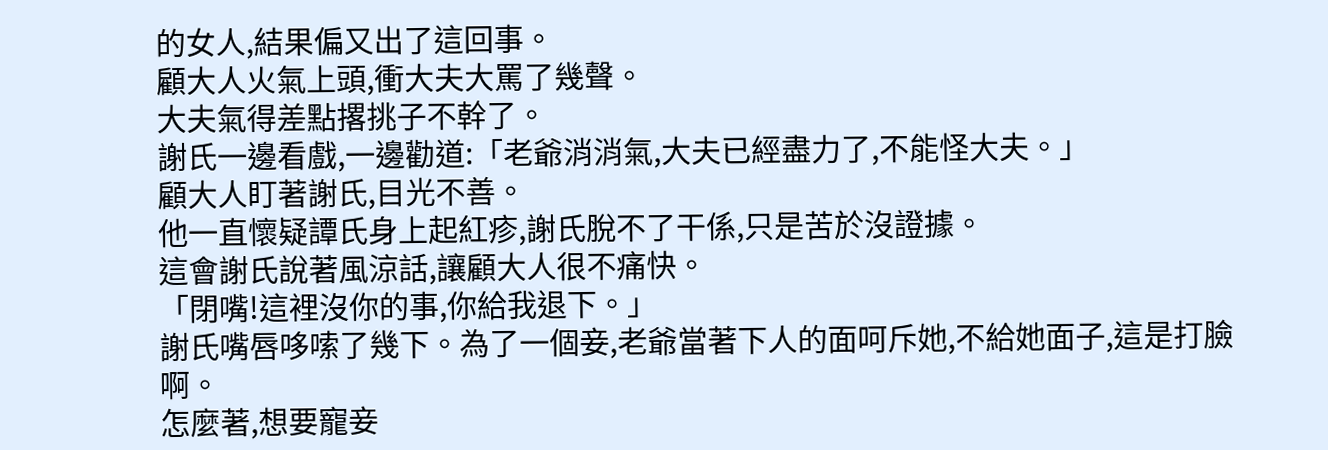的女人,結果偏又出了這回事。
顧大人火氣上頭,衝大夫大罵了幾聲。
大夫氣得差點撂挑子不幹了。
謝氏一邊看戲,一邊勸道:「老爺消消氣,大夫已經盡力了,不能怪大夫。」
顧大人盯著謝氏,目光不善。
他一直懷疑譚氏身上起紅疹,謝氏脫不了干係,只是苦於沒證據。
這會謝氏說著風涼話,讓顧大人很不痛快。
「閉嘴!這裡沒你的事,你給我退下。」
謝氏嘴唇哆嗦了幾下。為了一個妾,老爺當著下人的面呵斥她,不給她面子,這是打臉啊。
怎麼著,想要寵妾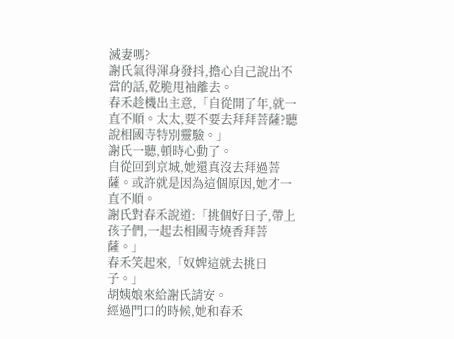滅妻嗎?
謝氏氣得渾身發抖,擔心自己說出不當的話,乾脆甩袖離去。
春禾趁機出主意,「自從開了年,就一直不順。太太,要不要去拜拜菩薩?聽說相國寺特別靈驗。」
謝氏一聽,頓時心動了。
自從回到京城,她還真沒去拜過菩薩。或許就是因為這個原因,她才一直不順。
謝氏對春禾說道:「挑個好日子,帶上孩子們,一起去相國寺燒香拜菩薩。」
春禾笑起來,「奴婢這就去挑日子。」
胡姨娘來給謝氏請安。
經過門口的時候,她和春禾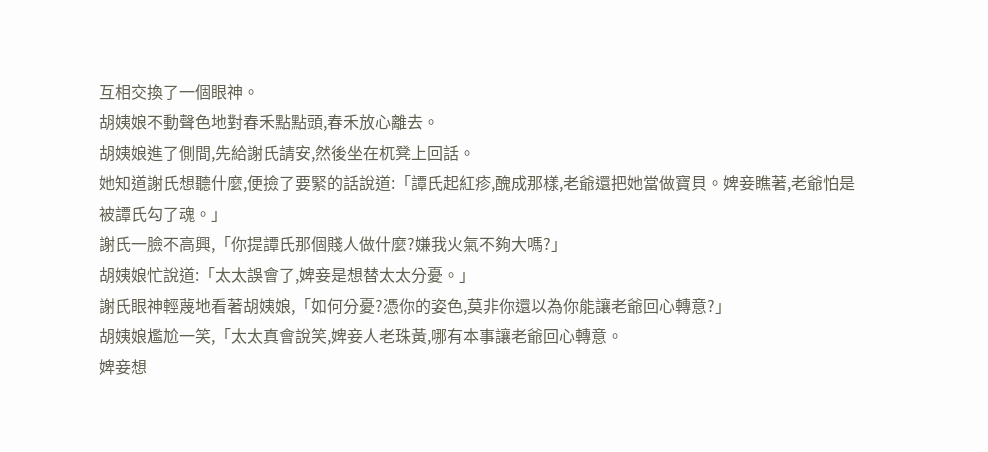互相交換了一個眼神。
胡姨娘不動聲色地對春禾點點頭,春禾放心離去。
胡姨娘進了側間,先給謝氏請安,然後坐在杌凳上回話。
她知道謝氏想聽什麼,便撿了要緊的話說道:「譚氏起紅疹,醜成那樣,老爺還把她當做寶貝。婢妾瞧著,老爺怕是被譚氏勾了魂。」
謝氏一臉不高興,「你提譚氏那個賤人做什麼?嫌我火氣不夠大嗎?」
胡姨娘忙說道:「太太誤會了,婢妾是想替太太分憂。」
謝氏眼神輕蔑地看著胡姨娘,「如何分憂?憑你的姿色,莫非你還以為你能讓老爺回心轉意?」
胡姨娘尷尬一笑,「太太真會說笑,婢妾人老珠黃,哪有本事讓老爺回心轉意。
婢妾想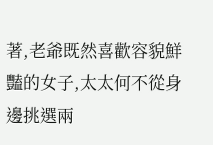著,老爺既然喜歡容貌鮮豔的女子,太太何不從身邊挑選兩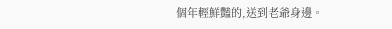個年輕鮮豔的,送到老爺身邊。